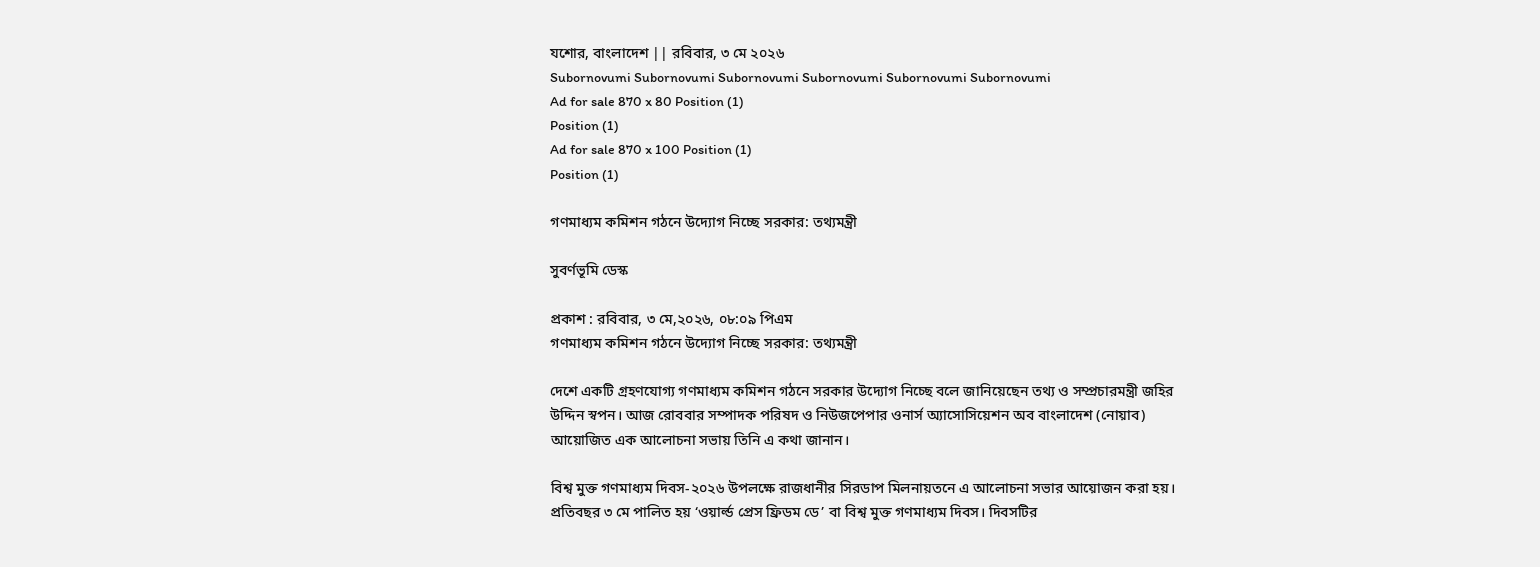যশোর, বাংলাদেশ || রবিবার, ৩ মে ২০২৬
Subornovumi Subornovumi Subornovumi Subornovumi Subornovumi Subornovumi
Ad for sale 870 x 80 Position (1)
Position (1)
Ad for sale 870 x 100 Position (1)
Position (1)

গণমাধ্যম কমিশন গঠনে উদ্যোগ নিচ্ছে সরকার: তথ্যমন্ত্রী

সুবর্ণভূমি ডেস্ক

প্রকাশ : রবিবার, ৩ মে,২০২৬, ০৮:০৯ পিএম
গণমাধ্যম কমিশন গঠনে উদ্যোগ নিচ্ছে সরকার: তথ্যমন্ত্রী

দেশে একটি গ্রহণযোগ্য গণমাধ্যম কমিশন গঠনে সরকার উদ্যোগ নিচ্ছে বলে জানিয়েছেন তথ্য ও সম্প্রচারমন্ত্রী জহির উদ্দিন স্বপন। আজ রোববার সম্পাদক পরিষদ ও নিউজপেপার ওনার্স অ্যাসোসিয়েশন অব বাংলাদেশ (নোয়াব) আয়োজিত এক আলোচনা সভায় তিনি এ কথা জানান।

বিশ্ব মুক্ত গণমাধ্যম দিবস-২০২৬ উপলক্ষে রাজধানীর সিরডাপ মিলনায়তনে এ আলোচনা সভার আয়োজন করা হয়। প্রতিবছর ৩ মে পালিত হয় ‘ওয়ার্ল্ড প্রেস ফ্রিডম ডে’ বা বিশ্ব মুক্ত গণমাধ্যম দিবস। দিবসটির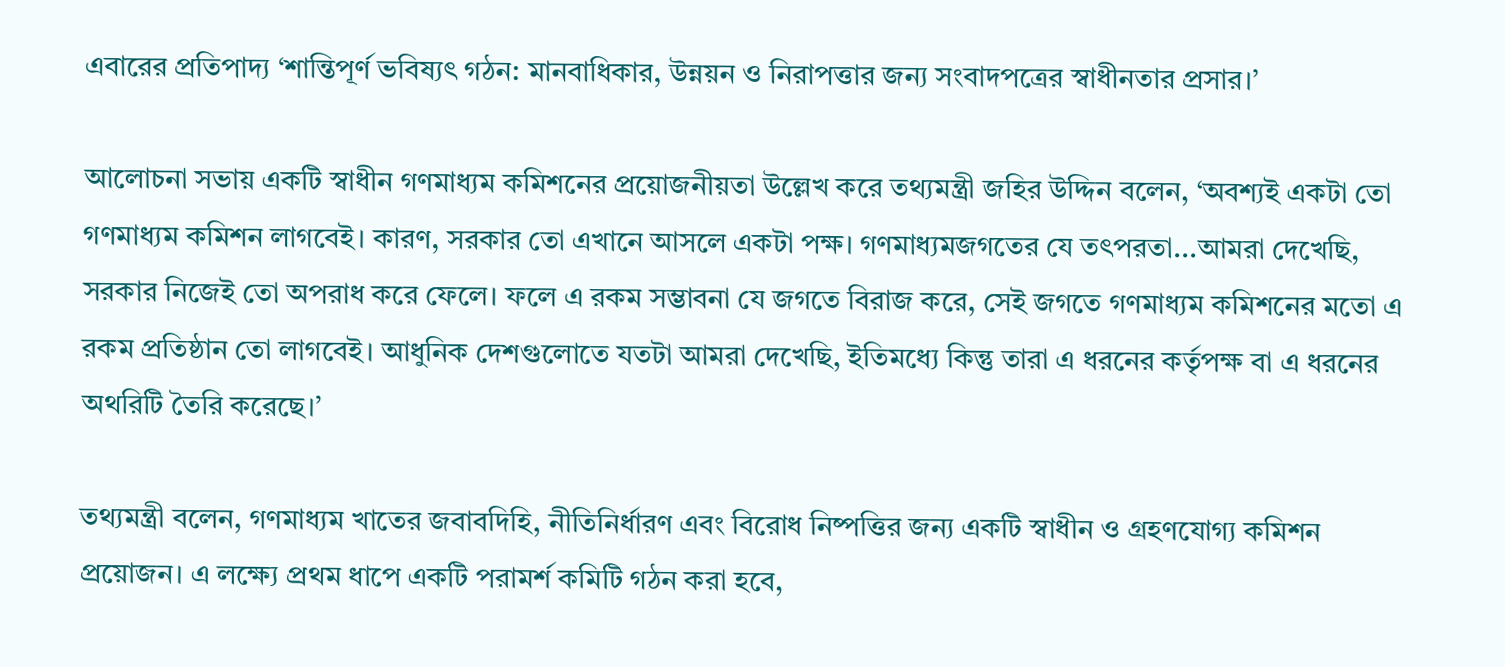এবারের প্রতিপাদ্য ‘শান্তিপূর্ণ ভবিষ্যৎ গঠন: মানবাধিকার, উন্নয়ন ও নিরাপত্তার জন্য সংবাদপত্রের স্বাধীনতার প্রসার।’

আলোচনা সভায় একটি স্বাধীন গণমাধ্যম কমিশনের প্রয়োজনীয়তা উল্লেখ করে তথ্যমন্ত্রী জহির উদ্দিন বলেন, ‘অবশ্যই একটা তো গণমাধ্যম কমিশন লাগবেই। কারণ, সরকার তো এখানে আসলে একটা পক্ষ। গণমাধ্যমজগতের যে তৎপরতা...আমরা দেখেছি, সরকার নিজেই তো অপরাধ করে ফেলে। ফলে এ রকম সম্ভাবনা যে জগতে বিরাজ করে, সেই জগতে গণমাধ্যম কমিশনের মতো এ রকম প্রতিষ্ঠান তো লাগবেই। আধুনিক দেশগুলোতে যতটা আমরা দেখেছি, ইতিমধ্যে কিন্তু তারা এ ধরনের কর্তৃপক্ষ বা এ ধরনের অথরিটি তৈরি করেছে।’

তথ্যমন্ত্রী বলেন, গণমাধ্যম খাতের জবাবদিহি, নীতিনির্ধারণ এবং বিরোধ নিষ্পত্তির জন্য একটি স্বাধীন ও গ্রহণযোগ্য কমিশন প্রয়োজন। এ লক্ষ্যে প্রথম ধাপে একটি পরামর্শ কমিটি গঠন করা হবে,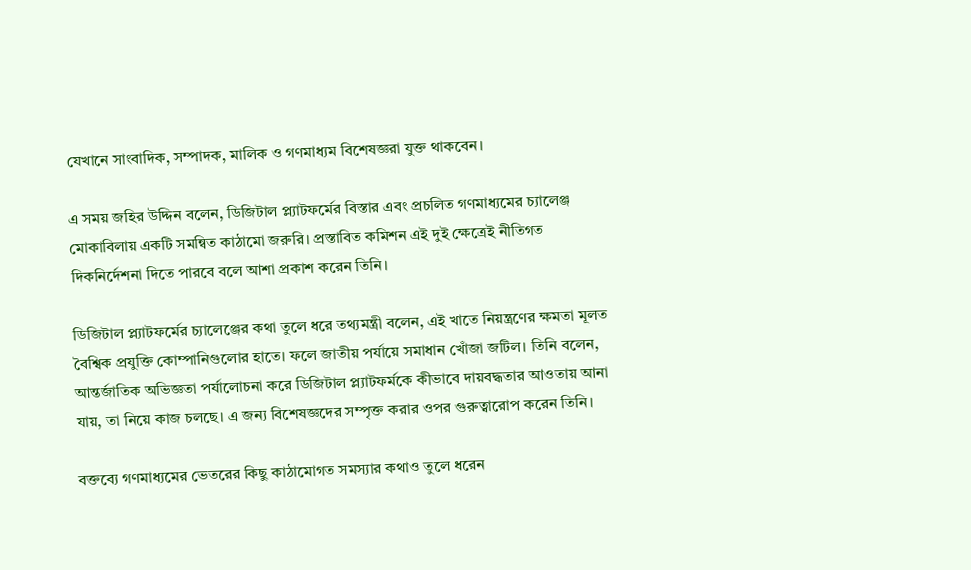যেখানে সাংবাদিক, সম্পাদক, মালিক ও গণমাধ্যম বিশেষজ্ঞরা যুক্ত থাকবেন।

এ সময় জহির উদ্দিন বলেন, ডিজিটাল প্ল্যাটফর্মের বিস্তার এবং প্রচলিত গণমাধ্যমের চ্যালেঞ্জ মোকাবিলায় একটি সমন্বিত কাঠামো জরুরি। প্রস্তাবিত কমিশন এই দুই ক্ষেত্রেই নীতিগত দিকনির্দেশনা দিতে পারবে বলে আশা প্রকাশ করেন তিনি।

ডিজিটাল প্ল্যাটফর্মের চ্যালেঞ্জের কথা তুলে ধরে তথ্যমন্ত্রী বলেন, এই খাতে নিয়ন্ত্রণের ক্ষমতা মূলত বৈশ্বিক প্রযুক্তি কোম্পানিগুলোর হাতে। ফলে জাতীয় পর্যায়ে সমাধান খোঁজা জটিল। তিনি বলেন, আন্তর্জাতিক অভিজ্ঞতা পর্যালোচনা করে ডিজিটাল প্ল্যাটফর্মকে কীভাবে দায়বদ্ধতার আওতায় আনা যায়, তা নিয়ে কাজ চলছে। এ জন্য বিশেষজ্ঞদের সম্পৃক্ত করার ওপর গুরুত্বারোপ করেন তিনি।

বক্তব্যে গণমাধ্যমের ভেতরের কিছু কাঠামোগত সমস্যার কথাও তুলে ধরেন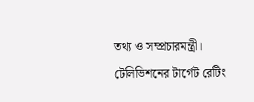তথ্য ও সম্প্রচারমন্ত্রী। টেলিভিশনের টার্গেট রেটিং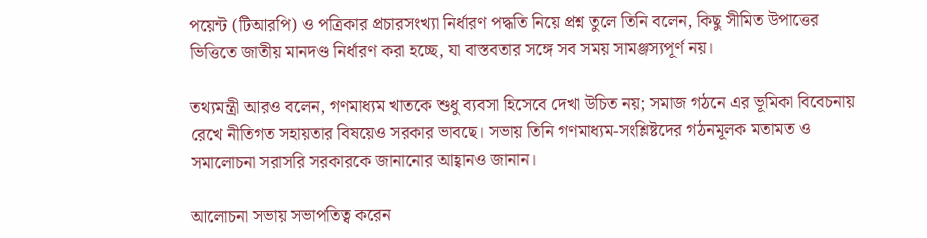পয়েন্ট (টিআরপি) ও পত্রিকার প্রচারসংখ্যা নির্ধারণ পদ্ধতি নিয়ে প্রশ্ন তুলে তিনি বলেন, কিছু সীমিত উপাত্তের ভিত্তিতে জাতীয় মানদণ্ড নির্ধারণ করা হচ্ছে, যা বাস্তবতার সঙ্গে সব সময় সামঞ্জস্যপূর্ণ নয়।

তথ্যমন্ত্রী আরও বলেন, গণমাধ্যম খাতকে শুধু ব্যবসা হিসেবে দেখা উচিত নয়; সমাজ গঠনে এর ভূমিকা বিবেচনায় রেখে নীতিগত সহায়তার বিষয়েও সরকার ভাবছে। সভায় তিনি গণমাধ্যম-সংশ্লিষ্টদের গঠনমূলক মতামত ও সমালোচনা সরাসরি সরকারকে জানানোর আহ্বানও জানান।

আলোচনা সভায় সভাপতিত্ব করেন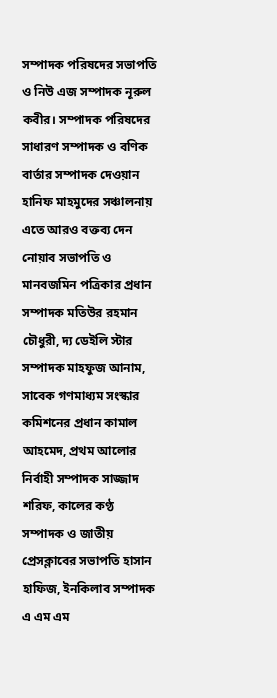সম্পাদক পরিষদের সভাপতি ও নিউ এজ সম্পাদক নূরুল কবীর। সম্পাদক পরিষদের সাধারণ সম্পাদক ও বণিক বার্তার সম্পাদক দেওয়ান হানিফ মাহমুদের সঞ্চালনায় এতে আরও বক্তব্য দেন নোয়াব সভাপতি ও মানবজমিন পত্রিকার প্রধান সম্পাদক মতিউর রহমান চৌধুরী, দ্য ডেইলি স্টার সম্পাদক মাহফুজ আনাম, সাবেক গণমাধ্যম সংস্কার কমিশনের প্রধান কামাল আহমেদ, প্রথম আলোর নির্বাহী সম্পাদক সাজ্জাদ শরিফ, কালের কণ্ঠ সম্পাদক ও জাতীয় প্রেসক্লাবের সভাপতি হাসান হাফিজ, ইনকিলাব সম্পাদক এ এম এম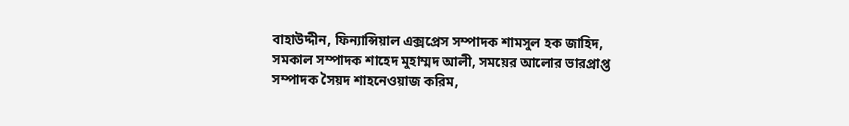বাহাউদ্দীন, ফিন্যান্সিয়াল এক্সপ্রেস সম্পাদক শামসুল হক জাহিদ, সমকাল সম্পাদক শাহেদ মুহাম্মদ আলী, সময়ের আলোর ভারপ্রাপ্ত সম্পাদক সৈয়দ শাহনেওয়াজ করিম,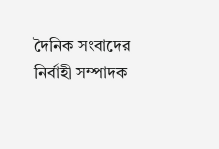দৈনিক সংবাদের নির্বাহী সম্পাদক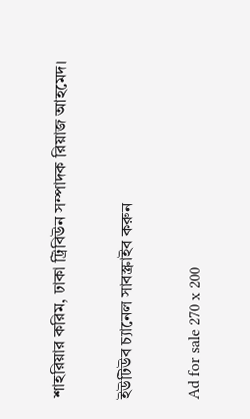শাহরিয়ার করিম, ঢাকা ট্রিবিউন সম্পাদক রিয়াজ আহমেদ।

ইউটিউব চ্যানেল সাবস্ক্রাইব করুন

Ad for sale 270 x 200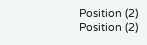Position (2)
Position (2)